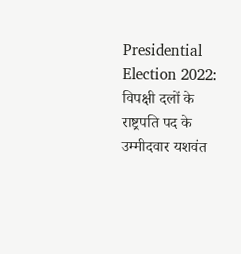Presidential Election 2022: विपक्षी दलों के राष्ट्रपति पद के उम्मीदवार यशवंत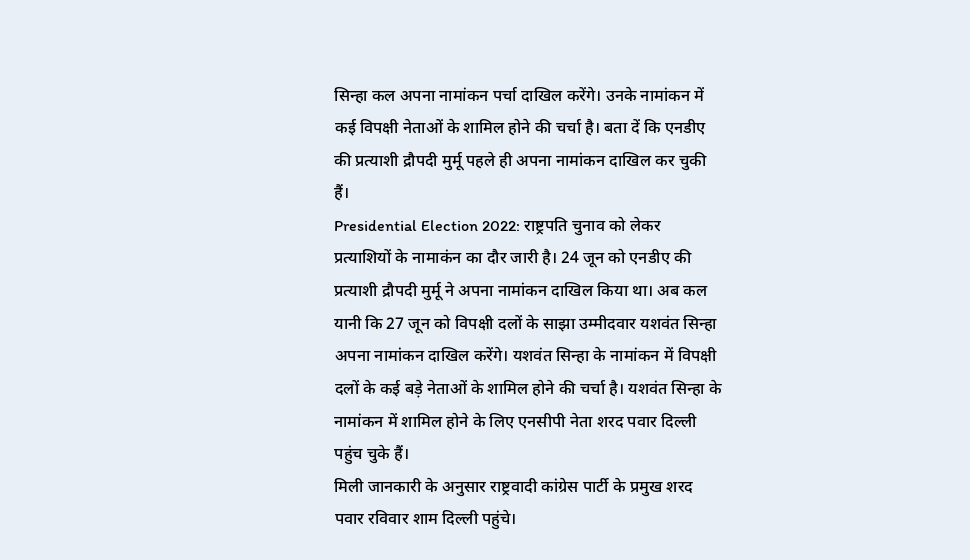सिन्हा कल अपना नामांकन पर्चा दाखिल करेंगे। उनके नामांकन में कई विपक्षी नेताओं के शामिल होने की चर्चा है। बता दें कि एनडीए की प्रत्याशी द्रौपदी मुर्मू पहले ही अपना नामांकन दाखिल कर चुकी हैं।
Presidential Election 2022: राष्ट्रपति चुनाव को लेकर प्रत्याशियों के नामाकंन का दौर जारी है। 24 जून को एनडीए की प्रत्याशी द्रौपदी मुर्मू ने अपना नामांकन दाखिल किया था। अब कल यानी कि 27 जून को विपक्षी दलों के साझा उम्मीदवार यशवंत सिन्हा अपना नामांकन दाखिल करेंगे। यशवंत सिन्हा के नामांकन में विपक्षी दलों के कई बड़े नेताओं के शामिल होने की चर्चा है। यशवंत सिन्हा के नामांकन में शामिल होने के लिए एनसीपी नेता शरद पवार दिल्ली पहुंच चुके हैं।
मिली जानकारी के अनुसार राष्ट्रवादी कांग्रेस पार्टी के प्रमुख शरद पवार रविवार शाम दिल्ली पहुंचे।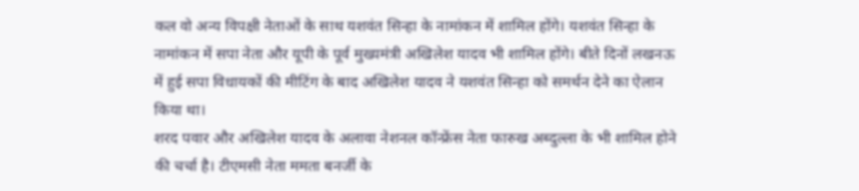कल वो अन्य विपक्षी नेताओं के साथ यशवंत सिन्हा के नामांकन में शामिल होंगे। यशवंत सिन्हा के नामांकन में सपा नेता और यूपी के पूर्व मुख्यमंत्री अखिलेश यादव भी शामिल होंगे। बीते दिनों लखनऊ में हुई सपा विधायकों की मीटिंग के बाद अखिलेश यादव ने यशवंत सिन्हा को समर्थन देने का ऐलान किया था।
शरद पवार और अखिलेश यादव के अलावा नेशनल कॉन्फ्रेंस नेता फारुख अब्दुल्ला के भी शामिल होने की चर्चा है। टीएमसी नेता ममता बनर्जी के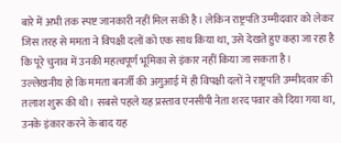बारे में अभी तक स्पष्ट जानकारी नहीं मिल सकी है। लेकिन राष्ट्रपति उम्मीदवार को लेकर जिस तरह से ममता ने विपक्षी दलों को एक साथ किया था, उसे देखते हुए कहा जा रहा है कि पूरे चुनाव में उनकी महत्वपूर्ण भूमिका से इंकार नहीं किया जा सकता है।
उल्लेखनीय हो कि ममता बनर्जी की अगुआई में ही विपक्षी दलों ने राष्ट्रपति उम्मीदवार की तलाश शुरू की थी। सबसे पहले यह प्रस्ताव एनसीपी नेता शरद पवार को दिया गया था, उनके इंकार करने के बाद यह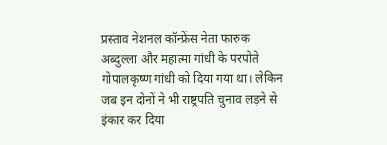प्रस्ताव नेशनल कॉन्फ्रेंस नेता फारुक अब्दुल्ला और महात्मा गांधी के परपोते गोपालकृष्ण गांधी को दिया गया था। लेकिन जब इन दोनों ने भी राष्ट्रपति चुनाव लड़ने से इंकार कर दिया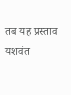तब यह प्रस्ताव यशवंत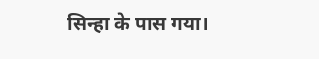सिन्हा के पास गया।